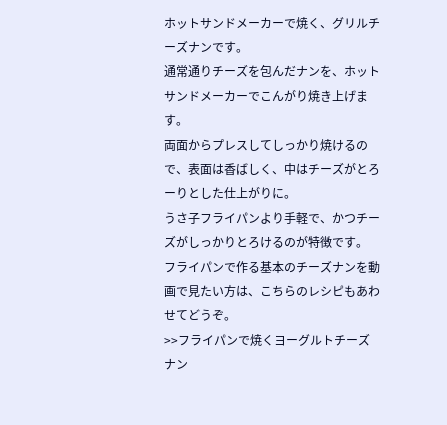ホットサンドメーカーで焼く、グリルチーズナンです。
通常通りチーズを包んだナンを、ホットサンドメーカーでこんがり焼き上げます。
両面からプレスしてしっかり焼けるので、表面は香ばしく、中はチーズがとろーりとした仕上がりに。
うさ子フライパンより手軽で、かつチーズがしっかりとろけるのが特徴です。
フライパンで作る基本のチーズナンを動画で見たい方は、こちらのレシピもあわせてどうぞ。
>>フライパンで焼くヨーグルトチーズナン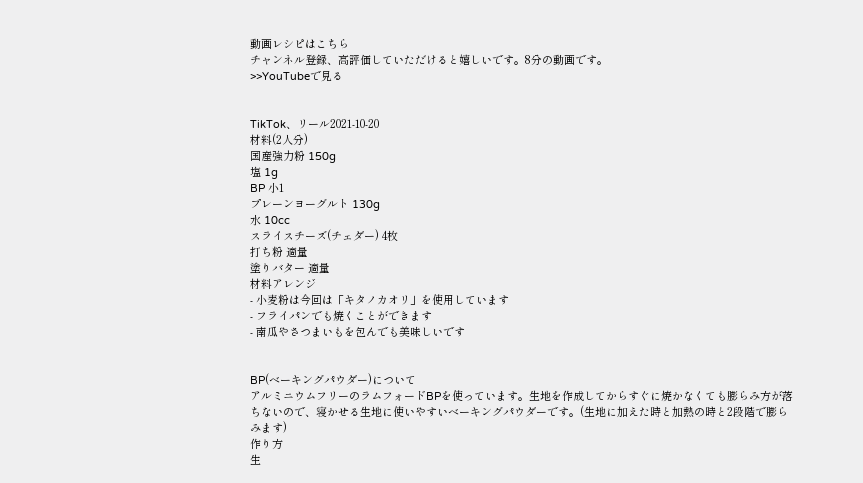動画レシピはこちら
チャンネル登録、高評価していただけると嬉しいです。8分の動画です。
>>YouTubeで見る


TikTok、リール2021-10-20
材料(2人分)
国産強力粉 150g
塩 1g
BP 小1
プレーンヨーグルト 130g
水 10cc
スライスチーズ(チェダー) 4枚
打ち粉 適量
塗りバター 適量
材料アレンジ
- 小麦粉は今回は「キタノカオリ」を使用しています
- フライパンでも焼くことができます
- 南瓜やさつまいもを包んでも美味しいです


BP(ベーキングパウダー)について
アルミニウムフリーのラムフォードBPを使っています。生地を作成してからすぐに焼かなくても膨らみ方が落ちないので、寝かせる生地に使いやすいベーキングパウダーです。(生地に加えた時と加熱の時と2段階で膨らみます)
作り方
生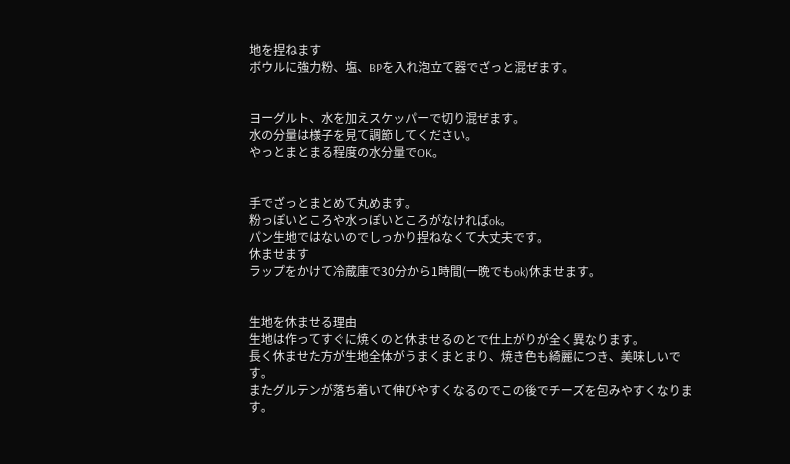地を捏ねます
ボウルに強力粉、塩、BPを入れ泡立て器でざっと混ぜます。


ヨーグルト、水を加えスケッパーで切り混ぜます。
水の分量は様子を見て調節してください。
やっとまとまる程度の水分量でOK。


手でざっとまとめて丸めます。
粉っぽいところや水っぽいところがなければok。
パン生地ではないのでしっかり捏ねなくて大丈夫です。
休ませます
ラップをかけて冷蔵庫で30分から1時間(一晩でもok)休ませます。


生地を休ませる理由
生地は作ってすぐに焼くのと休ませるのとで仕上がりが全く異なります。
長く休ませた方が生地全体がうまくまとまり、焼き色も綺麗につき、美味しいです。
またグルテンが落ち着いて伸びやすくなるのでこの後でチーズを包みやすくなります。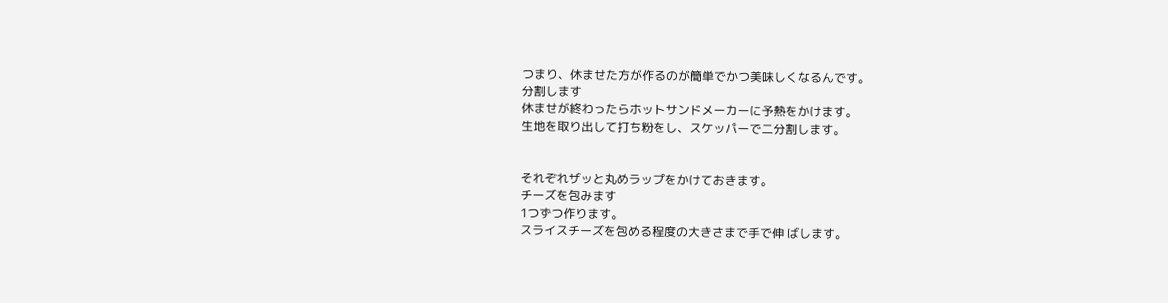つまり、休ませた方が作るのが簡単でかつ美味しくなるんです。
分割します
休ませが終わったらホットサンドメーカーに予熱をかけます。
生地を取り出して打ち粉をし、スケッパーで二分割します。


それぞれザッと丸めラップをかけておきます。
チーズを包みます
1つずつ作ります。
スライスチーズを包める程度の大きさまで手で伸 ばします。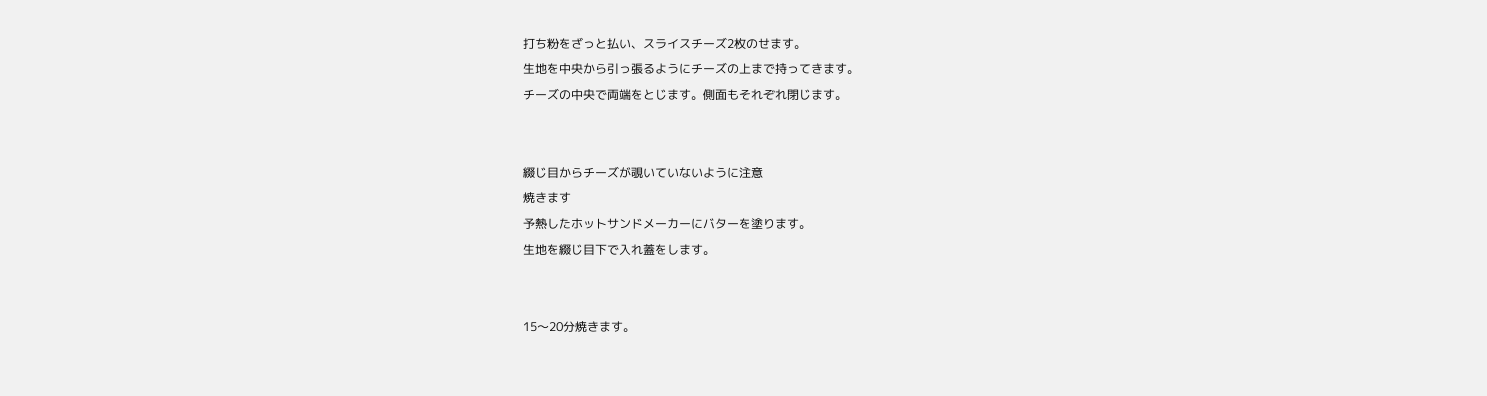打ち粉をざっと払い、スライスチーズ2枚のせます。
生地を中央から引っ張るようにチーズの上まで持ってきます。
チーズの中央で両端をとじます。側面もそれぞれ閉じます。


綴じ目からチーズが覗いていないように注意
焼きます
予熱したホットサンドメーカーにバターを塗ります。
生地を綴じ目下で入れ蓋をします。


15〜20分焼きます。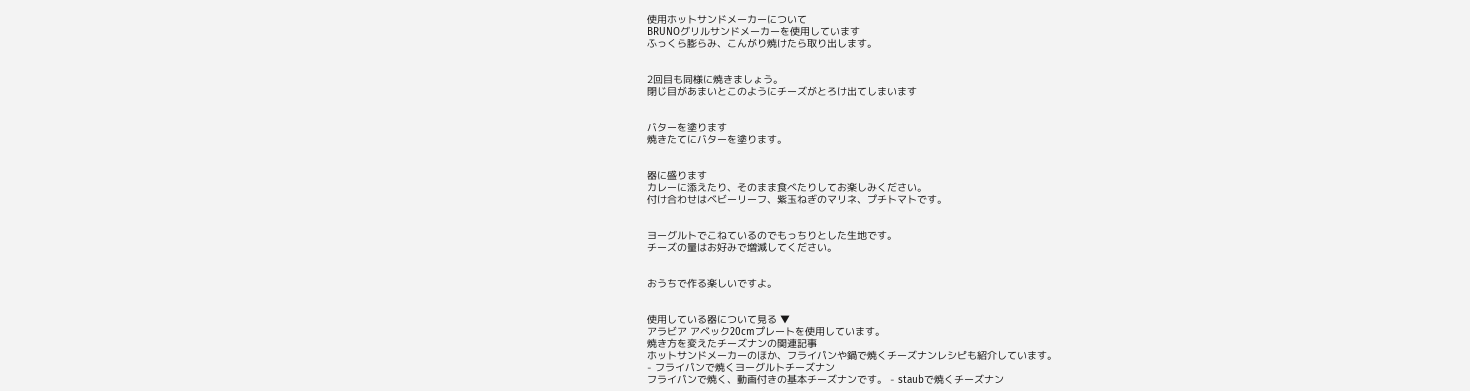使用ホットサンドメーカーについて
BRUNOグリルサンドメーカーを使用しています
ふっくら膨らみ、こんがり焼けたら取り出します。


2回目も同様に焼きましょう。
閉じ目があまいとこのようにチーズがとろけ出てしまいます


バターを塗ります
焼きたてにバターを塗ります。


器に盛ります
カレーに添えたり、そのまま食べたりしてお楽しみください。
付け合わせはベビーリーフ、紫玉ねぎのマリネ、プチトマトです。


ヨーグルトでこねているのでもっちりとした生地です。
チーズの量はお好みで増減してください。


おうちで作る楽しいですよ。


使用している器について見る ▼
アラビア アベック20cmプレートを使用しています。
焼き方を変えたチーズナンの関連記事
ホットサンドメーカーのほか、フライパンや鍋で焼くチーズナンレシピも紹介しています。
- フライパンで焼くヨーグルトチーズナン
フライパンで焼く、動画付きの基本チーズナンです。 - staubで焼くチーズナン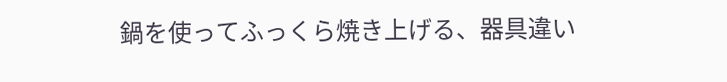鍋を使ってふっくら焼き上げる、器具違い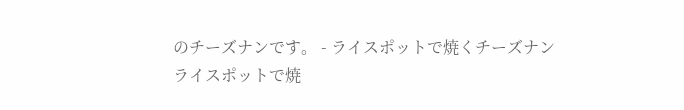のチーズナンです。 - ライスポットで焼くチーズナン
ライスポットで焼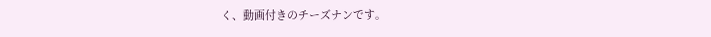く、動画付きのチーズナンです。